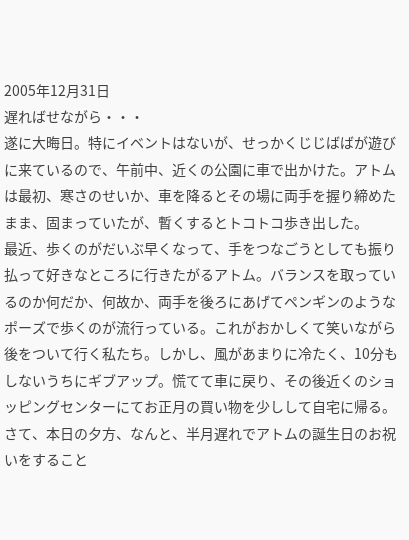2005年12月31日
遅ればせながら・・・
遂に大晦日。特にイベントはないが、せっかくじじばばが遊びに来ているので、午前中、近くの公園に車で出かけた。アトムは最初、寒さのせいか、車を降るとその場に両手を握り締めたまま、固まっていたが、暫くするとトコトコ歩き出した。
最近、歩くのがだいぶ早くなって、手をつなごうとしても振り払って好きなところに行きたがるアトム。バランスを取っているのか何だか、何故か、両手を後ろにあげてペンギンのようなポーズで歩くのが流行っている。これがおかしくて笑いながら後をついて行く私たち。しかし、風があまりに冷たく、10分もしないうちにギブアップ。慌てて車に戻り、その後近くのショッピングセンターにてお正月の買い物を少しして自宅に帰る。
さて、本日の夕方、なんと、半月遅れでアトムの誕生日のお祝いをすること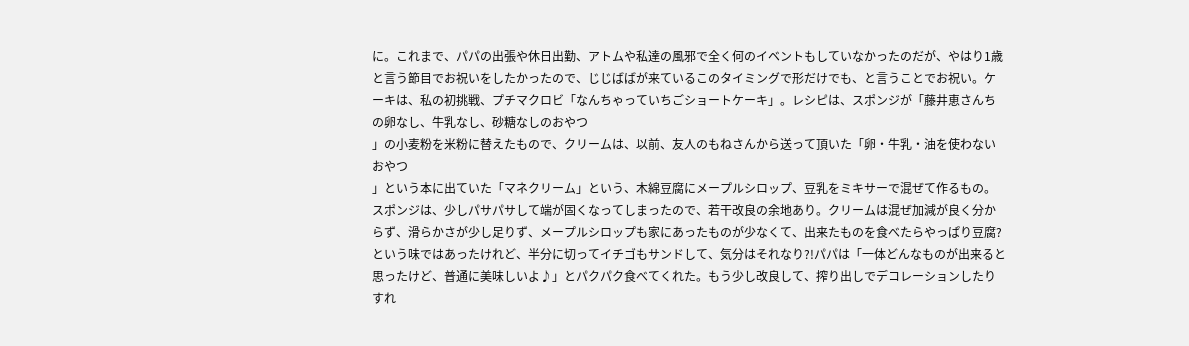に。これまで、パパの出張や休日出勤、アトムや私達の風邪で全く何のイベントもしていなかったのだが、やはり1歳と言う節目でお祝いをしたかったので、じじばばが来ているこのタイミングで形だけでも、と言うことでお祝い。ケーキは、私の初挑戦、プチマクロビ「なんちゃっていちごショートケーキ」。レシピは、スポンジが「藤井恵さんちの卵なし、牛乳なし、砂糖なしのおやつ
」の小麦粉を米粉に替えたもので、クリームは、以前、友人のもねさんから送って頂いた「卵・牛乳・油を使わないおやつ
」という本に出ていた「マネクリーム」という、木綿豆腐にメープルシロップ、豆乳をミキサーで混ぜて作るもの。スポンジは、少しパサパサして端が固くなってしまったので、若干改良の余地あり。クリームは混ぜ加減が良く分からず、滑らかさが少し足りず、メープルシロップも家にあったものが少なくて、出来たものを食べたらやっぱり豆腐?という味ではあったけれど、半分に切ってイチゴもサンドして、気分はそれなり?!パパは「一体どんなものが出来ると思ったけど、普通に美味しいよ♪」とパクパク食べてくれた。もう少し改良して、搾り出しでデコレーションしたりすれ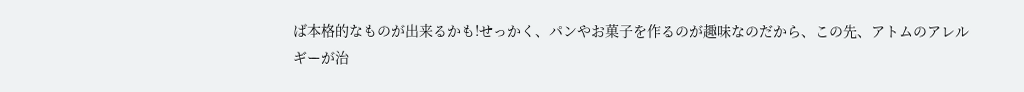ば本格的なものが出来るかも!せっかく、パンやお菓子を作るのが趣味なのだから、この先、アトムのアレルギーが治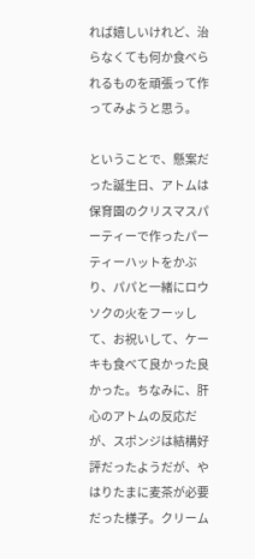れば嬉しいけれど、治らなくても何か食べられるものを頑張って作ってみようと思う。

ということで、懸案だった誕生日、アトムは保育園のクリスマスパーティーで作ったパーティーハットをかぶり、パパと一緒にロウソクの火をフーッして、お祝いして、ケーキも食べて良かった良かった。ちなみに、肝心のアトムの反応だが、スポンジは結構好評だったようだが、やはりたまに麦茶が必要だった様子。クリーム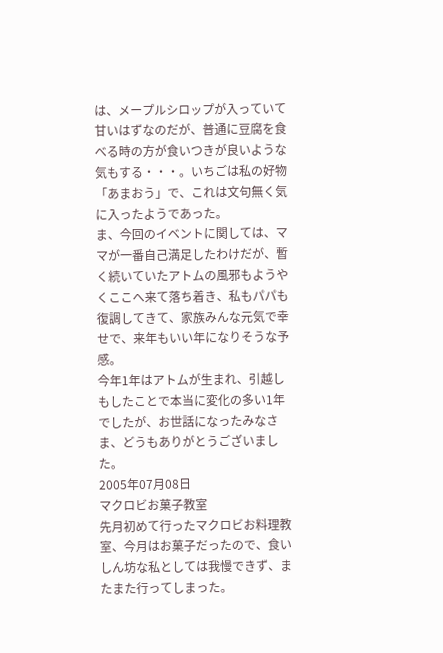は、メープルシロップが入っていて甘いはずなのだが、普通に豆腐を食べる時の方が食いつきが良いような気もする・・・。いちごは私の好物「あまおう」で、これは文句無く気に入ったようであった。
ま、今回のイベントに関しては、ママが一番自己満足したわけだが、暫く続いていたアトムの風邪もようやくここへ来て落ち着き、私もパパも復調してきて、家族みんな元気で幸せで、来年もいい年になりそうな予感。
今年1年はアトムが生まれ、引越しもしたことで本当に変化の多い1年でしたが、お世話になったみなさま、どうもありがとうございました。
2005年07月08日
マクロビお菓子教室
先月初めて行ったマクロビお料理教室、今月はお菓子だったので、食いしん坊な私としては我慢できず、またまた行ってしまった。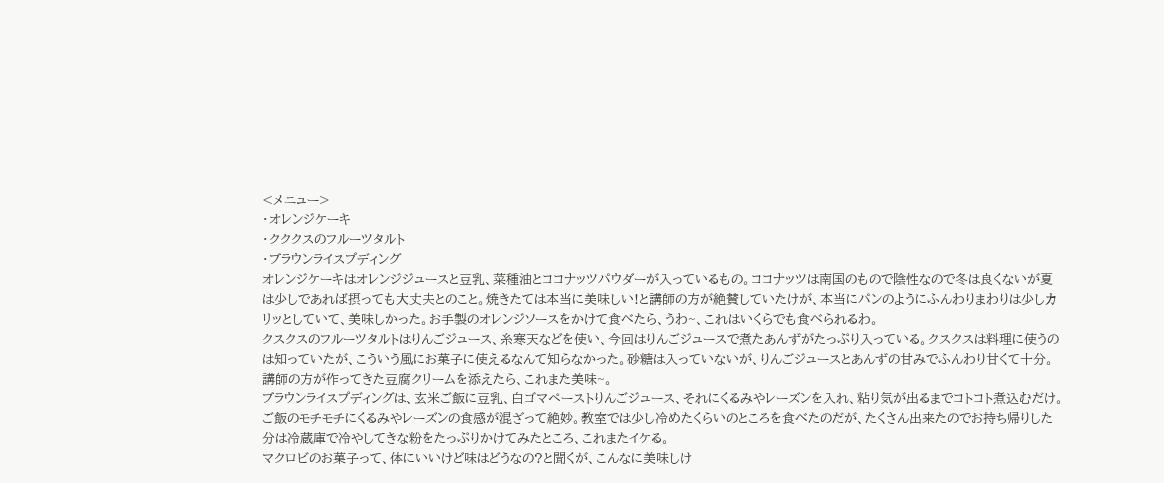<メニュー>
・オレンジケーキ
・クククスのフルーツタルト
・ブラウンライスプディング
オレンジケーキはオレンジジュースと豆乳、菜種油とココナッツパウダーが入っているもの。ココナッツは南国のもので陰性なので冬は良くないが夏は少しであれば摂っても大丈夫とのこと。焼きたては本当に美味しい!と講師の方が絶賛していたけが、本当にパンのようにふんわりまわりは少しカリッとしていて、美味しかった。お手製のオレンジソースをかけて食べたら、うわ~、これはいくらでも食べられるわ。
クスクスのフルーツタルトはりんごジュース、糸寒天などを使い、今回はりんごジュースで煮たあんずがたっぷり入っている。クスクスは料理に使うのは知っていたが、こういう風にお菓子に使えるなんて知らなかった。砂糖は入っていないが、りんごジュースとあんずの甘みでふんわり甘くて十分。講師の方が作ってきた豆腐クリームを添えたら、これまた美味~。
ブラウンライスプディングは、玄米ご飯に豆乳、白ゴマペーストりんごジュース、それにくるみやレーズンを入れ、粘り気が出るまでコトコト煮込むだけ。ご飯のモチモチにくるみやレーズンの食感が混ざって絶妙。教室では少し冷めたくらいのところを食べたのだが、たくさん出来たのでお持ち帰りした分は冷蔵庫で冷やしてきな粉をたっぷりかけてみたところ、これまたイケる。
マクロビのお菓子って、体にいいけど味はどうなの?と聞くが、こんなに美味しけ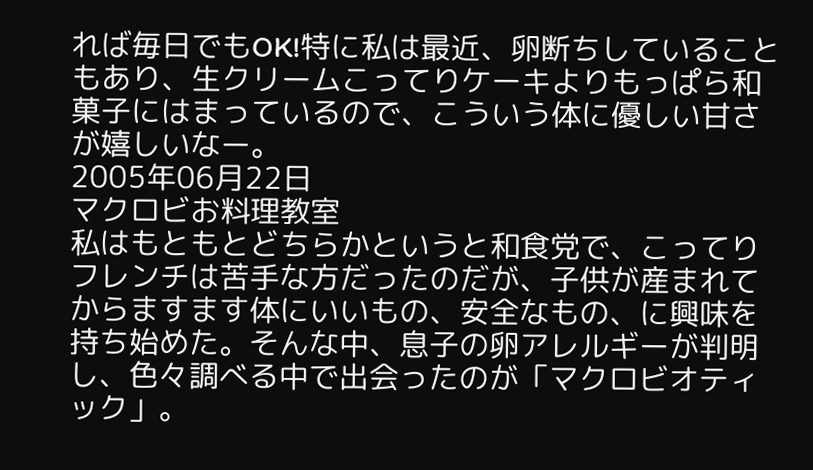れば毎日でもOK!特に私は最近、卵断ちしていることもあり、生クリームこってりケーキよりもっぱら和菓子にはまっているので、こういう体に優しい甘さが嬉しいなー。
2005年06月22日
マクロビお料理教室
私はもともとどちらかというと和食党で、こってりフレンチは苦手な方だったのだが、子供が産まれてからますます体にいいもの、安全なもの、に興味を持ち始めた。そんな中、息子の卵アレルギーが判明し、色々調べる中で出会ったのが「マクロビオティック」。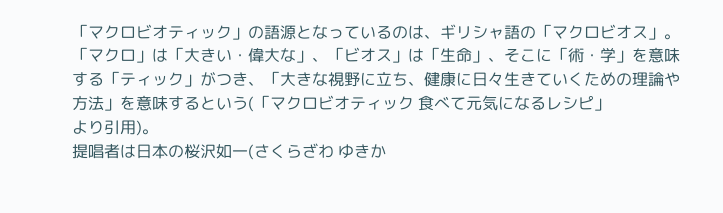「マクロビオティック」の語源となっているのは、ギリシャ語の「マクロビオス」。「マクロ」は「大きい・偉大な」、「ビオス」は「生命」、そこに「術・学」を意味する「ティック」がつき、「大きな視野に立ち、健康に日々生きていくための理論や方法」を意味するという(「マクロビオティック 食べて元気になるレシピ」
より引用)。
提唱者は日本の桜沢如一(さくらざわ ゆきか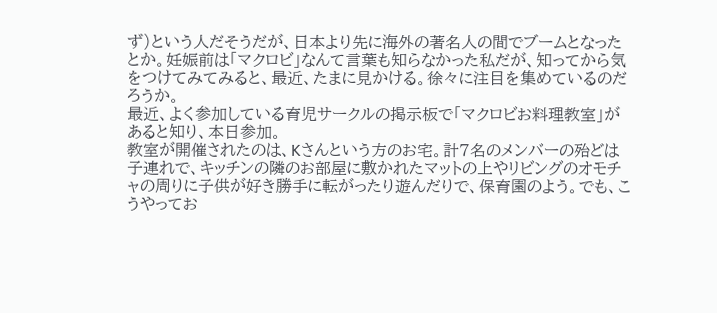ず)という人だそうだが、日本より先に海外の著名人の間でブームとなったとか。妊娠前は「マクロビ」なんて言葉も知らなかった私だが、知ってから気をつけてみてみると、最近、たまに見かける。徐々に注目を集めているのだろうか。
最近、よく参加している育児サークルの掲示板で「マクロビお料理教室」があると知り、本日参加。
教室が開催されたのは、Kさんという方のお宅。計7名のメンバーの殆どは子連れで、キッチンの隣のお部屋に敷かれたマットの上やリビングのオモチャの周りに子供が好き勝手に転がったり遊んだりで、保育園のよう。でも、こうやってお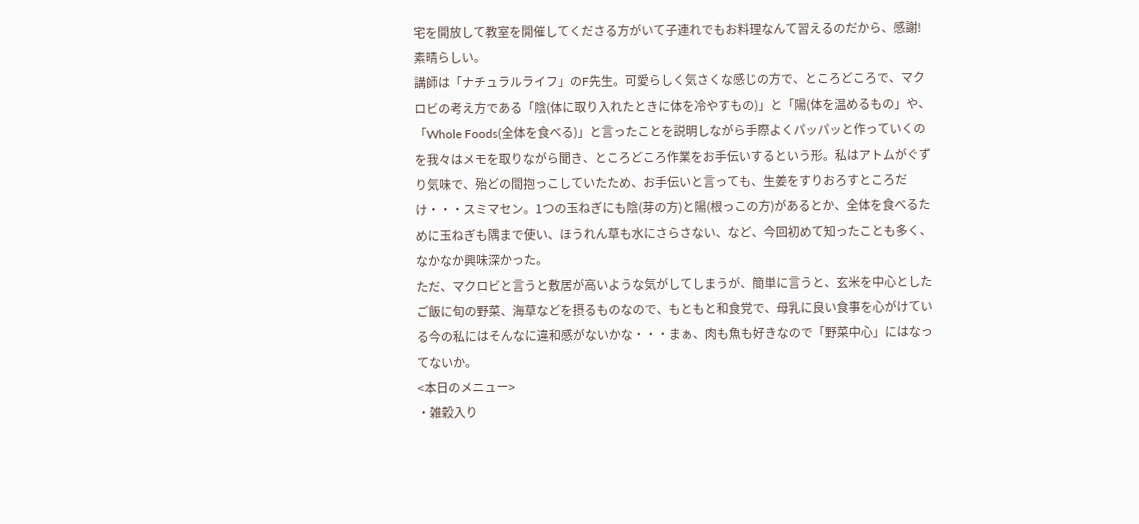宅を開放して教室を開催してくださる方がいて子連れでもお料理なんて習えるのだから、感謝!素晴らしい。
講師は「ナチュラルライフ」のF先生。可愛らしく気さくな感じの方で、ところどころで、マクロビの考え方である「陰(体に取り入れたときに体を冷やすもの)」と「陽(体を温めるもの」や、「Whole Foods(全体を食べる)」と言ったことを説明しながら手際よくパッパッと作っていくのを我々はメモを取りながら聞き、ところどころ作業をお手伝いするという形。私はアトムがぐずり気味で、殆どの間抱っこしていたため、お手伝いと言っても、生姜をすりおろすところだけ・・・スミマセン。1つの玉ねぎにも陰(芽の方)と陽(根っこの方)があるとか、全体を食べるために玉ねぎも隅まで使い、ほうれん草も水にさらさない、など、今回初めて知ったことも多く、なかなか興味深かった。
ただ、マクロビと言うと敷居が高いような気がしてしまうが、簡単に言うと、玄米を中心としたご飯に旬の野菜、海草などを摂るものなので、もともと和食党で、母乳に良い食事を心がけている今の私にはそんなに違和感がないかな・・・まぁ、肉も魚も好きなので「野菜中心」にはなってないか。
<本日のメニュー>
・雑穀入り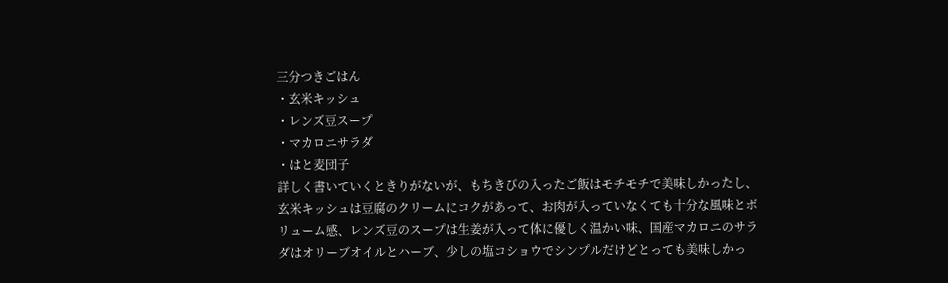三分つきごはん
・玄米キッシュ
・レンズ豆スープ
・マカロニサラダ
・はと麦団子
詳しく書いていくときりがないが、もちきびの入ったご飯はモチモチで美味しかったし、玄米キッシュは豆腐のクリームにコクがあって、お肉が入っていなくても十分な風味とボリューム感、レンズ豆のスープは生姜が入って体に優しく温かい味、国産マカロニのサラダはオリーブオイルとハーブ、少しの塩コショウでシンプルだけどとっても美味しかっ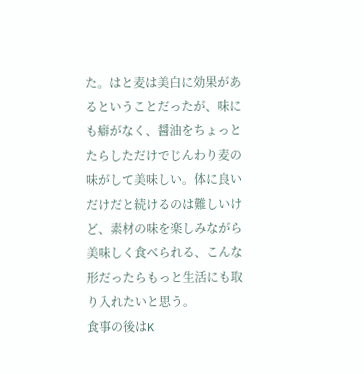た。はと麦は美白に効果があるということだったが、味にも癖がなく、醤油をちょっとたらしただけでじんわり麦の味がして美味しい。体に良いだけだと続けるのは難しいけど、素材の味を楽しみながら美味しく食べられる、こんな形だったらもっと生活にも取り入れたいと思う。
食事の後はK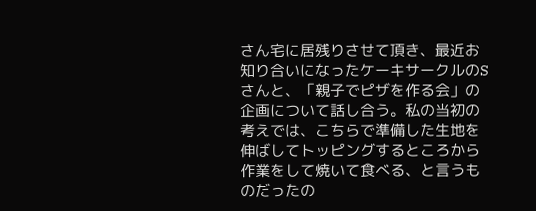さん宅に居残りさせて頂き、最近お知り合いになったケーキサークルのSさんと、「親子でピザを作る会」の企画について話し合う。私の当初の考えでは、こちらで準備した生地を伸ばしてトッピングするところから作業をして焼いて食べる、と言うものだったの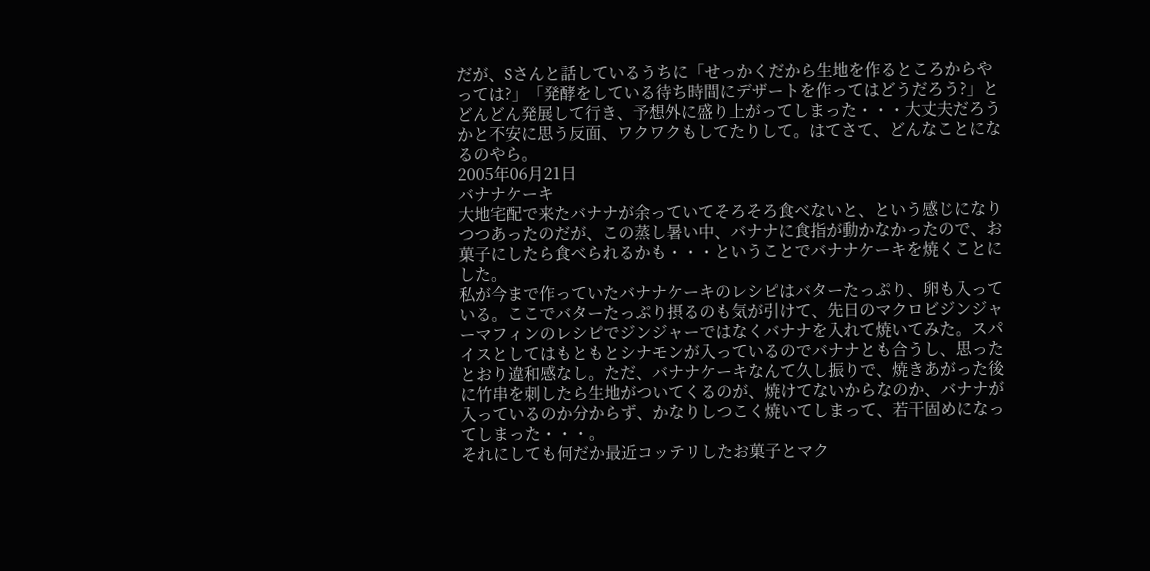だが、Sさんと話しているうちに「せっかくだから生地を作るところからやっては?」「発酵をしている待ち時間にデザートを作ってはどうだろう?」とどんどん発展して行き、予想外に盛り上がってしまった・・・大丈夫だろうかと不安に思う反面、ワクワクもしてたりして。はてさて、どんなことになるのやら。
2005年06月21日
バナナケーキ
大地宅配で来たバナナが余っていてそろそろ食べないと、という感じになりつつあったのだが、この蒸し暑い中、バナナに食指が動かなかったので、お菓子にしたら食べられるかも・・・ということでバナナケーキを焼くことにした。
私が今まで作っていたバナナケーキのレシピはバターたっぷり、卵も入っている。ここでバターたっぷり摂るのも気が引けて、先日のマクロビジンジャーマフィンのレシピでジンジャーではなくバナナを入れて焼いてみた。スパイスとしてはもともとシナモンが入っているのでバナナとも合うし、思ったとおり違和感なし。ただ、バナナケーキなんて久し振りで、焼きあがった後に竹串を刺したら生地がついてくるのが、焼けてないからなのか、バナナが入っているのか分からず、かなりしつこく焼いてしまって、若干固めになってしまった・・・。
それにしても何だか最近コッテリしたお菓子とマク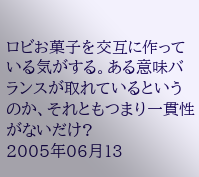ロビお菓子を交互に作っている気がする。ある意味バランスが取れているというのか、それともつまり一貫性がないだけ?
2005年06月13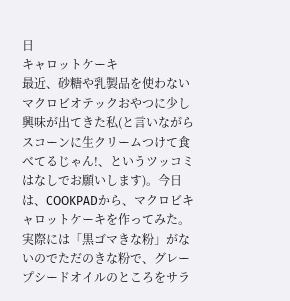日
キャロットケーキ
最近、砂糖や乳製品を使わないマクロビオテックおやつに少し興味が出てきた私(と言いながらスコーンに生クリームつけて食べてるじゃん!、というツッコミはなしでお願いします)。今日は、COOKPADから、マクロビキャロットケーキを作ってみた。実際には「黒ゴマきな粉」がないのでただのきな粉で、グレープシードオイルのところをサラ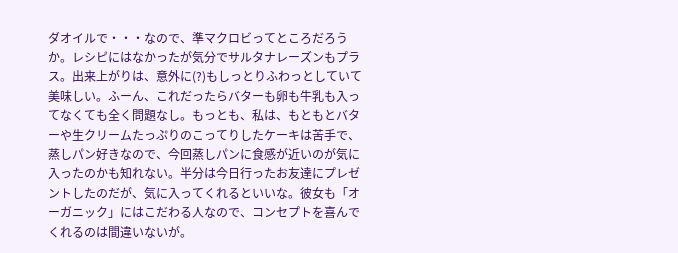ダオイルで・・・なので、準マクロビってところだろうか。レシピにはなかったが気分でサルタナレーズンもプラス。出来上がりは、意外に(?)もしっとりふわっとしていて美味しい。ふーん、これだったらバターも卵も牛乳も入ってなくても全く問題なし。もっとも、私は、もともとバターや生クリームたっぷりのこってりしたケーキは苦手で、蒸しパン好きなので、今回蒸しパンに食感が近いのが気に入ったのかも知れない。半分は今日行ったお友達にプレゼントしたのだが、気に入ってくれるといいな。彼女も「オーガニック」にはこだわる人なので、コンセプトを喜んでくれるのは間違いないが。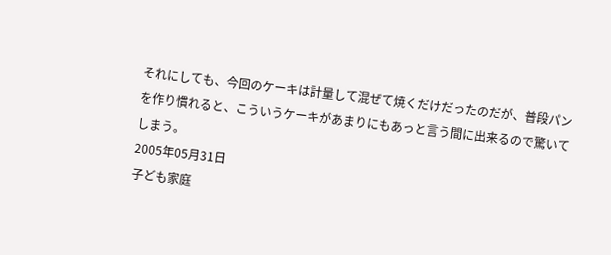それにしても、今回のケーキは計量して混ぜて焼くだけだったのだが、普段パンを作り慣れると、こういうケーキがあまりにもあっと言う間に出来るので驚いてしまう。
2005年05月31日
子ども家庭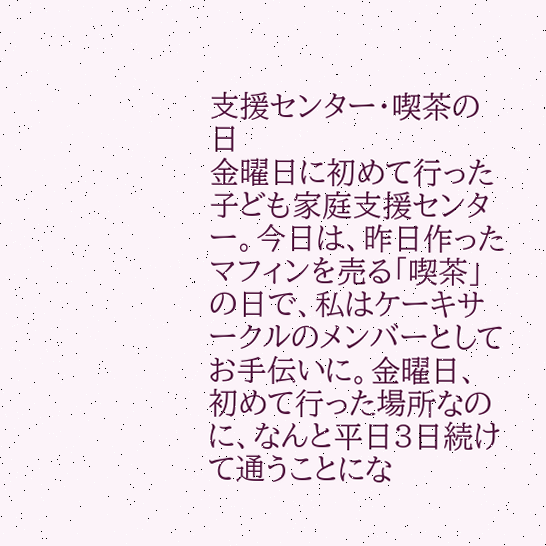支援センター・喫茶の日
金曜日に初めて行った子ども家庭支援センター。今日は、昨日作ったマフィンを売る「喫茶」の日で、私はケーキサークルのメンバーとしてお手伝いに。金曜日、初めて行った場所なのに、なんと平日3日続けて通うことにな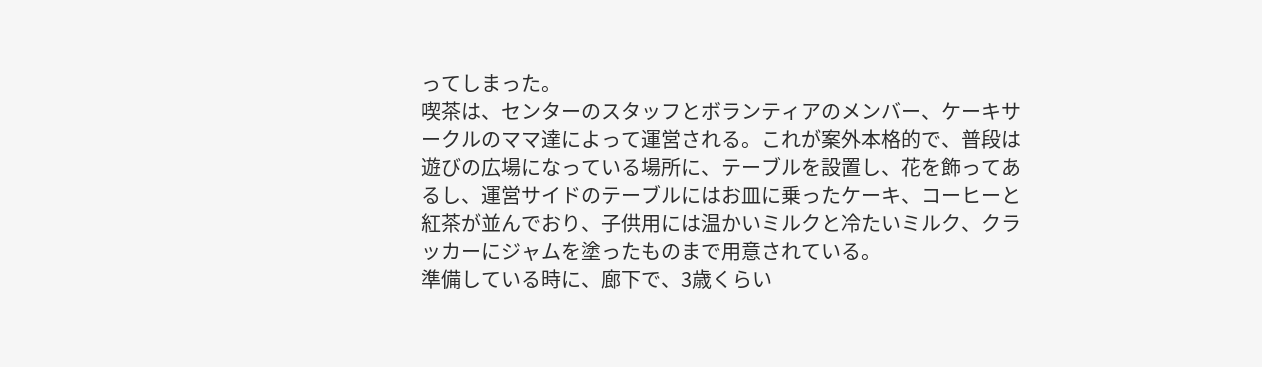ってしまった。
喫茶は、センターのスタッフとボランティアのメンバー、ケーキサークルのママ達によって運営される。これが案外本格的で、普段は遊びの広場になっている場所に、テーブルを設置し、花を飾ってあるし、運営サイドのテーブルにはお皿に乗ったケーキ、コーヒーと紅茶が並んでおり、子供用には温かいミルクと冷たいミルク、クラッカーにジャムを塗ったものまで用意されている。
準備している時に、廊下で、3歳くらい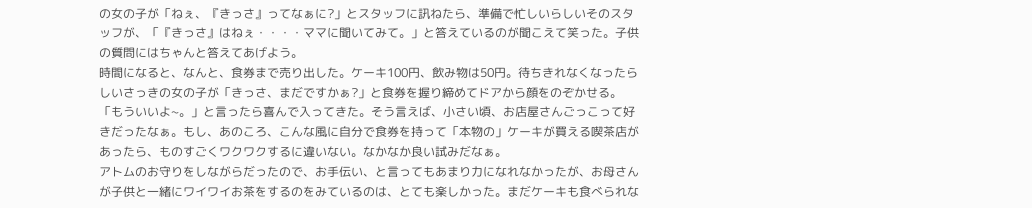の女の子が「ねぇ、『きっさ』ってなぁに?」とスタッフに訊ねたら、準備で忙しいらしいそのスタッフが、「『きっさ』はねぇ・・・・ママに聞いてみて。」と答えているのが聞こえて笑った。子供の質問にはちゃんと答えてあげよう。
時間になると、なんと、食券まで売り出した。ケーキ100円、飲み物は50円。待ちきれなくなったらしいさっきの女の子が「きっさ、まだですかぁ?」と食券を握り締めてドアから顔をのぞかせる。「もういいよ~。」と言ったら喜んで入ってきた。そう言えば、小さい頃、お店屋さんごっこって好きだったなぁ。もし、あのころ、こんな風に自分で食券を持って「本物の」ケーキが買える喫茶店があったら、ものすごくワクワクするに違いない。なかなか良い試みだなぁ。
アトムのお守りをしながらだったので、お手伝い、と言ってもあまり力になれなかったが、お母さんが子供と一緒にワイワイお茶をするのをみているのは、とても楽しかった。まだケーキも食べられな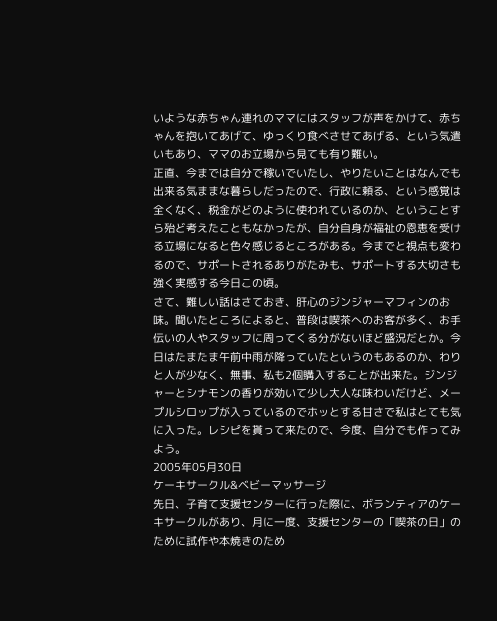いような赤ちゃん連れのママにはスタッフが声をかけて、赤ちゃんを抱いてあげて、ゆっくり食べさせてあげる、という気遣いもあり、ママのお立場から見ても有り難い。
正直、今までは自分で稼いでいたし、やりたいことはなんでも出来る気ままな暮らしだったので、行政に頼る、という感覚は全くなく、税金がどのように使われているのか、ということすら殆ど考えたこともなかったが、自分自身が福祉の恩恵を受ける立場になると色々感じるところがある。今までと視点も変わるので、サポートされるありがたみも、サポートする大切さも強く実感する今日この頃。
さて、難しい話はさておき、肝心のジンジャーマフィンのお味。聞いたところによると、普段は喫茶へのお客が多く、お手伝いの人やスタッフに周ってくる分がないほど盛況だとか。今日はたまたま午前中雨が降っていたというのもあるのか、わりと人が少なく、無事、私も2個購入することが出来た。ジンジャーとシナモンの香りが効いて少し大人な味わいだけど、メープルシロップが入っているのでホッとする甘さで私はとても気に入った。レシピを貰って来たので、今度、自分でも作ってみよう。
2005年05月30日
ケーキサークル&ベビーマッサージ
先日、子育て支援センターに行った際に、ボランティアのケーキサークルがあり、月に一度、支援センターの「喫茶の日」のために試作や本焼きのため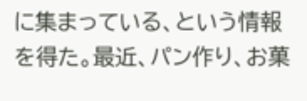に集まっている、という情報を得た。最近、パン作り、お菓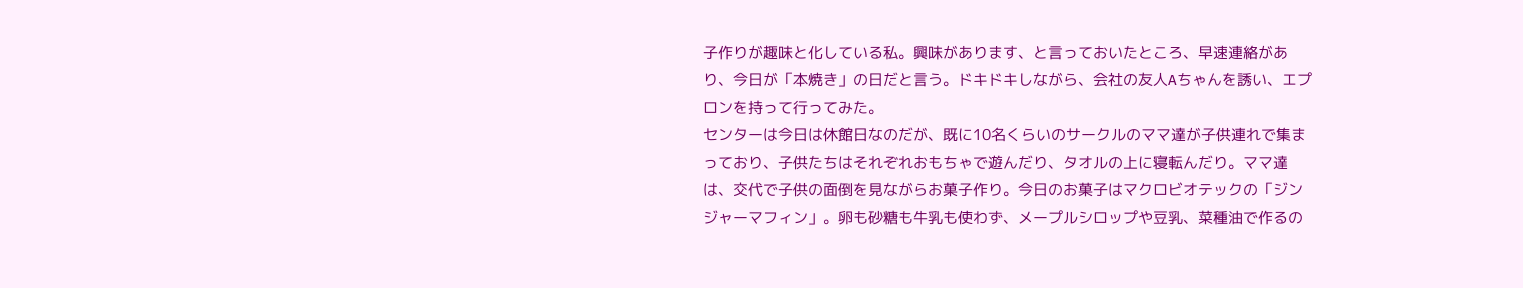子作りが趣味と化している私。興味があります、と言っておいたところ、早速連絡があり、今日が「本焼き」の日だと言う。ドキドキしながら、会社の友人Aちゃんを誘い、エプロンを持って行ってみた。
センターは今日は休館日なのだが、既に10名くらいのサークルのママ達が子供連れで集まっており、子供たちはそれぞれおもちゃで遊んだり、タオルの上に寝転んだり。ママ達は、交代で子供の面倒を見ながらお菓子作り。今日のお菓子はマクロビオテックの「ジンジャーマフィン」。卵も砂糖も牛乳も使わず、メープルシロップや豆乳、菜種油で作るの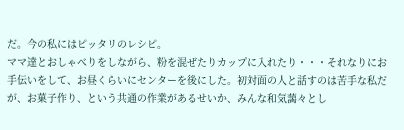だ。今の私にはピッタリのレシピ。
ママ達とおしゃべりをしながら、粉を混ぜたりカップに入れたり・・・それなりにお手伝いをして、お昼くらいにセンターを後にした。初対面の人と話すのは苦手な私だが、お菓子作り、という共通の作業があるせいか、みんな和気藹々とし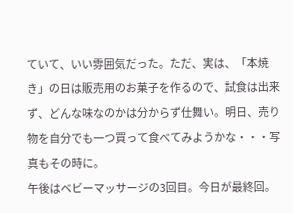ていて、いい雰囲気だった。ただ、実は、「本焼き」の日は販売用のお菓子を作るので、試食は出来ず、どんな味なのかは分からず仕舞い。明日、売り物を自分でも一つ買って食べてみようかな・・・写真もその時に。
午後はベビーマッサージの3回目。今日が最終回。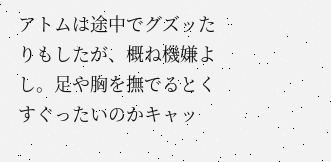アトムは途中でグズッたりもしたが、概ね機嫌よし。足や胸を撫でるとくすぐったいのかキャッ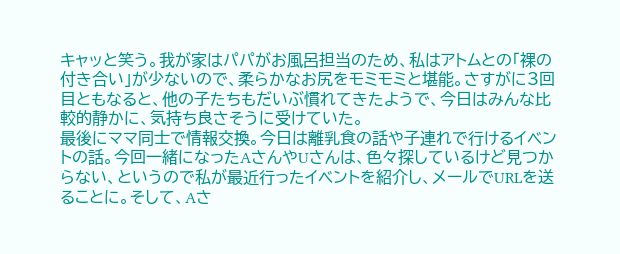キャッと笑う。我が家はパパがお風呂担当のため、私はアトムとの「裸の付き合い」が少ないので、柔らかなお尻をモミモミと堪能。さすがに3回目ともなると、他の子たちもだいぶ慣れてきたようで、今日はみんな比較的静かに、気持ち良さそうに受けていた。
最後にママ同士で情報交換。今日は離乳食の話や子連れで行けるイベントの話。今回一緒になったAさんやUさんは、色々探しているけど見つからない、というので私が最近行ったイベントを紹介し、メールでURLを送ることに。そして、Aさ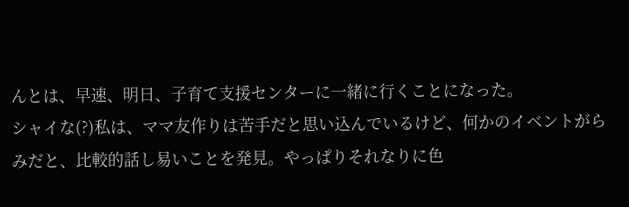んとは、早速、明日、子育て支援センターに一緒に行くことになった。
シャイな(?)私は、ママ友作りは苦手だと思い込んでいるけど、何かのイベントがらみだと、比較的話し易いことを発見。やっぱりそれなりに色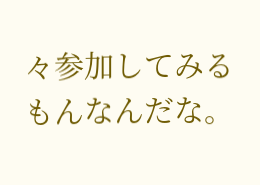々参加してみるもんなんだな。